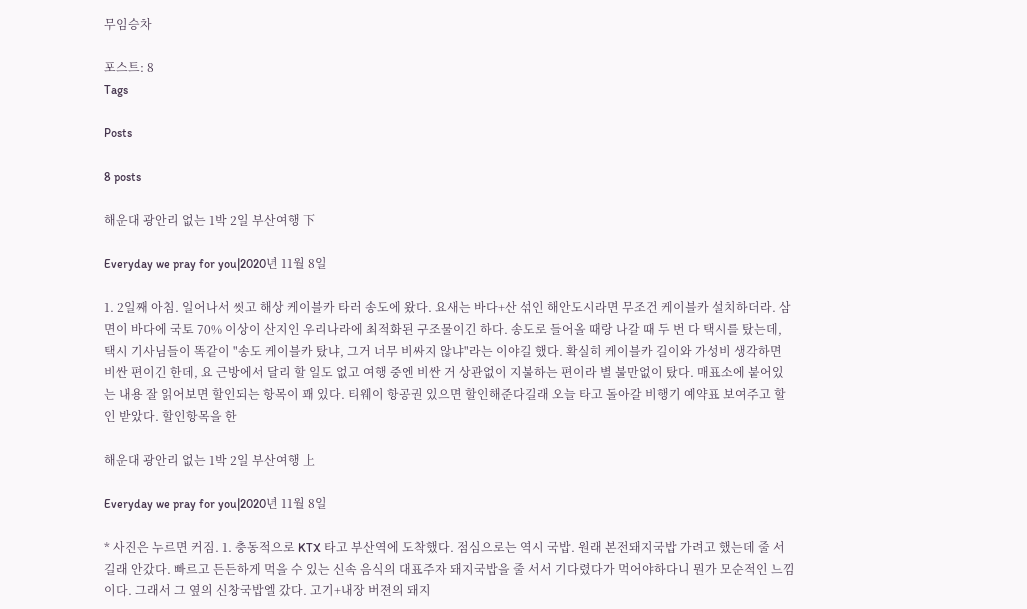무임승차

포스트: 8
Tags

Posts

8 posts

해운대 광안리 없는 1박 2일 부산여행 下

Everyday we pray for you|2020년 11월 8일

1. 2일째 아침. 일어나서 씻고 해상 케이블카 타러 송도에 왔다. 요새는 바다+산 섞인 해안도시라면 무조건 케이블카 설치하더라. 삼면이 바다에 국토 70% 이상이 산지인 우리나라에 최적화된 구조물이긴 하다. 송도로 들어올 때랑 나갈 때 두 번 다 택시를 탔는데, 택시 기사님들이 똑같이 "송도 케이블카 탔냐, 그거 너무 비싸지 않냐"라는 이야길 했다. 확실히 케이블카 길이와 가성비 생각하면 비싼 편이긴 한데, 요 근방에서 달리 할 일도 없고 여행 중엔 비싼 거 상관없이 지불하는 편이라 별 불만없이 탔다. 매표소에 붙어있는 내용 잘 읽어보면 할인되는 항목이 꽤 있다. 티웨이 항공권 있으면 할인해준다길래 오늘 타고 돌아갈 비행기 예약표 보여주고 할인 받았다. 할인항목을 한

해운대 광안리 없는 1박 2일 부산여행 上

Everyday we pray for you|2020년 11월 8일

* 사진은 누르면 커짐. 1. 충동적으로 KTX 타고 부산역에 도착했다. 점심으로는 역시 국밥. 원래 본전돼지국밥 가려고 했는데 줄 서길래 안갔다. 빠르고 든든하게 먹을 수 있는 신속 음식의 대표주자 돼지국밥을 줄 서서 기다렸다가 먹어야하다니 뭔가 모순적인 느낌이다. 그래서 그 옆의 신창국밥엘 갔다. 고기+내장 버젼의 돼지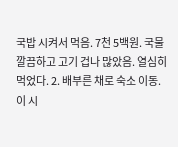국밥 시켜서 먹음. 7천 5백원. 국물 깔끔하고 고기 겁나 많았음. 열심히 먹었다. 2. 배부른 채로 숙소 이동. 이 시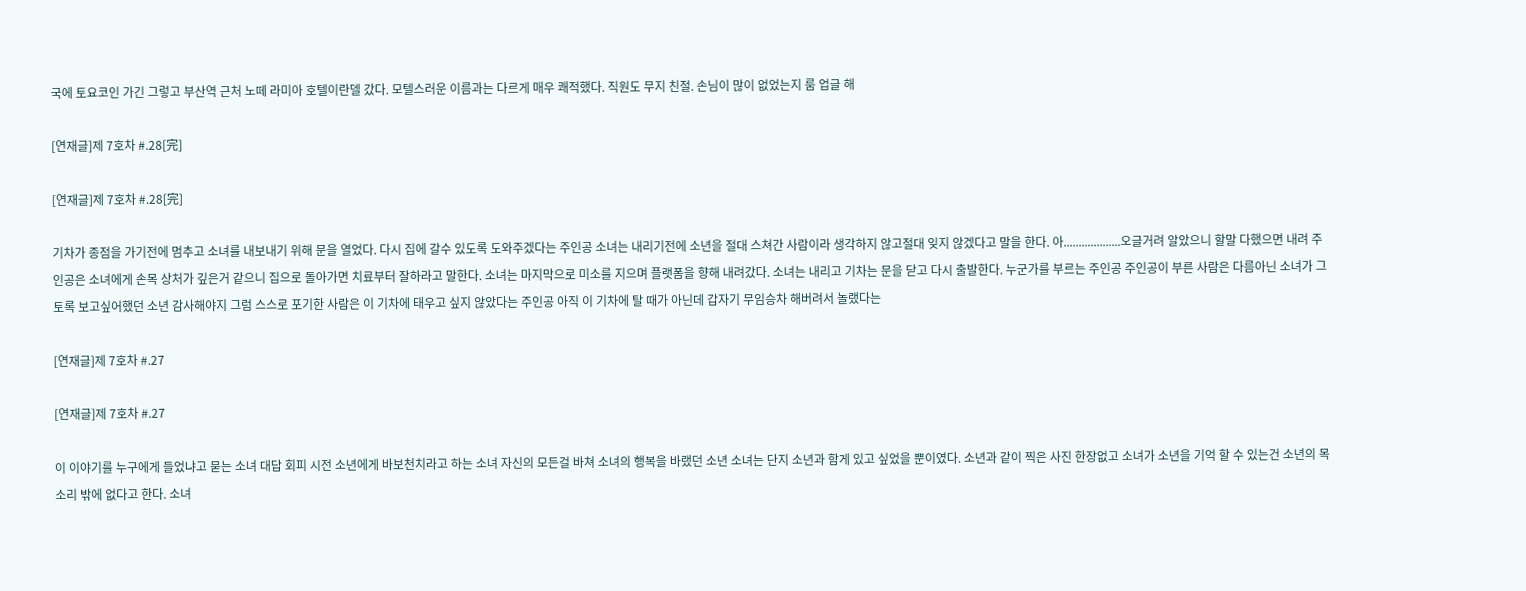국에 토요코인 가긴 그렇고 부산역 근처 노떼 라미아 호텔이란델 갔다. 모텔스러운 이름과는 다르게 매우 쾌적했다. 직원도 무지 친절. 손님이 많이 없었는지 룸 업글 해

[연재글]제 7호차 #.28[完]

[연재글]제 7호차 #.28[完]

기차가 종점을 가기전에 멈추고 소녀를 내보내기 위해 문을 열었다. 다시 집에 갈수 있도록 도와주겠다는 주인공 소녀는 내리기전에 소년을 절대 스쳐간 사람이라 생각하지 않고절대 잊지 않겠다고 말을 한다. 아...................오글거려 알았으니 할말 다했으면 내려 주인공은 소녀에게 손목 상처가 깊은거 같으니 집으로 돌아가면 치료부터 잘하라고 말한다. 소녀는 마지막으로 미소를 지으며 플랫폼을 향해 내려갔다. 소녀는 내리고 기차는 문을 닫고 다시 출발한다. 누군가를 부르는 주인공 주인공이 부른 사람은 다름아닌 소녀가 그토록 보고싶어했던 소년 감사해야지 그럼 스스로 포기한 사람은 이 기차에 태우고 싶지 않았다는 주인공 아직 이 기차에 탈 때가 아닌데 갑자기 무임승차 해버려서 놀랬다는

[연재글]제 7호차 #.27

[연재글]제 7호차 #.27

이 이야기를 누구에게 들었냐고 묻는 소녀 대답 회피 시전 소년에게 바보천치라고 하는 소녀 자신의 모든걸 바쳐 소녀의 행복을 바랬던 소년 소녀는 단지 소년과 함게 있고 싶었을 뿐이였다. 소년과 같이 찍은 사진 한장없고 소녀가 소년을 기억 할 수 있는건 소년의 목소리 밖에 없다고 한다. 소녀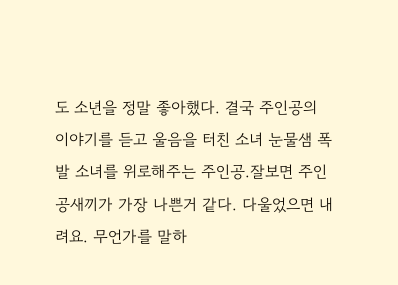도 소년을 정말 좋아했다. 결국 주인공의 이야기를 듣고 울음을 터친 소녀 눈물샘 폭발 소녀를 위로해주는 주인공.잘보면 주인공새끼가 가장 나쁜거 같다. 다울었으면 내려요. 무언가를 말하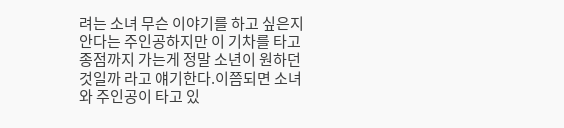려는 소녀 무슨 이야기를 하고 싶은지 안다는 주인공하지만 이 기차를 타고 종점까지 가는게 정말 소년이 원하던 것일까 라고 얘기한다.이쯤되면 소녀와 주인공이 타고 있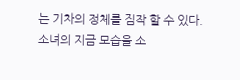는 기차의 정체를 짐작 할 수 있다. 소녀의 지금 모습을 소